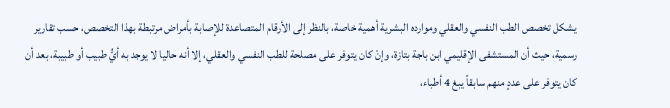يشكل تخصص الطب النفسي والعقلي وموارده البشرية أهمية خاصة، بالنظر إلى الأرقام المتصاعدة للإصابة بأمراض مرتبطة بهذا التخصص، حسب تقارير رسمية، حيث أن المستشفى الإقليمي ابن باجة بتازة، وإنْ كان يتوفر على مصلحة للطب النفسي والعقلي، إلا أنه حاليا لا يوجد به أيُّ طبيب أو طبيبة، بعد أن كان يتوفر على عددٍ منهم سابقاً يبغ 4 أطباء،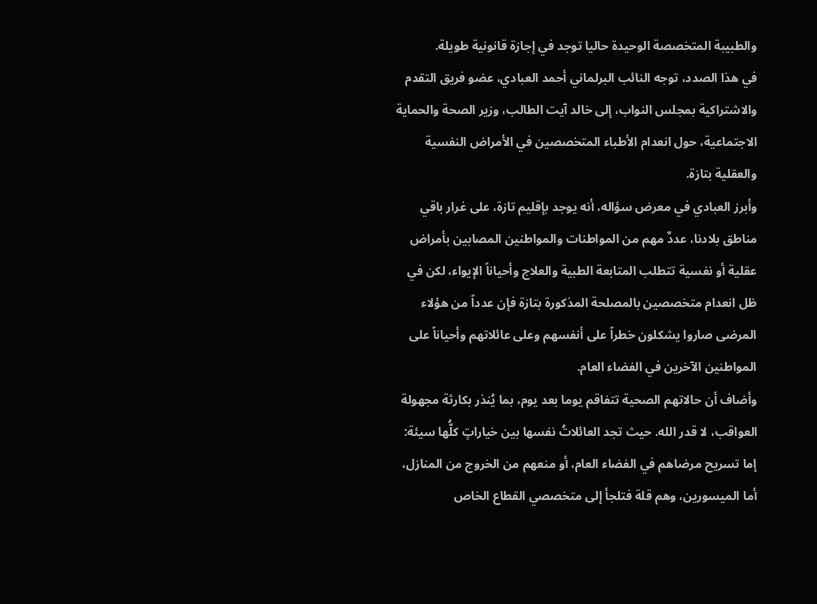والطبيبة المتخصصة الوحيدة حاليا توجد في إجازة قانونية طويلة.
في هذا الصدد، توجه النائب البرلماني أحمد العبادي، عضو فريق التقدم والاشتراكية بمجلس النواب، إلى خالد آيت الطالب، وزير الصحة والحماية الاجتماعية، حول انعدام الأطباء المتخصصين في الأمراض النفسية والعقلية بتازة.
وأبرز العبادي في معرض سؤاله، أنه يوجد بإقليم تازة، على غرار باقي مناطق بلادنا، عددٌ مهم من المواطنات والمواطنين المصابين بأمراض عقلية أو نفسية تتطلب المتابعة الطبية والعلاج وأحياناً الإيواء، لكن في ظل انعدام متخصصين بالمصلحة المذكورة بتازة فإن عدداً من هؤلاء المرضى صاروا يشكلون خطراً على أنفسهم وعلى عائلاتهم وأحياناً على المواطنين الآخرين في الفضاء العام.
وأضاف أن حالاتهم الصحية تتفاقم يوما بعد يوم، بما يُنذر بكارثة مجهولة العواقب، لا قدر الله. حيث تجد العائلاتُ نفسها بين خياراتٍ كلُّها سيئة: إما تسريح مرضاهم في الفضاء العام، أو منعهم من الخروج من المنازل، أما الميسورين، وهم قلة فتلجأ إلى متخصصي القطاع الخاص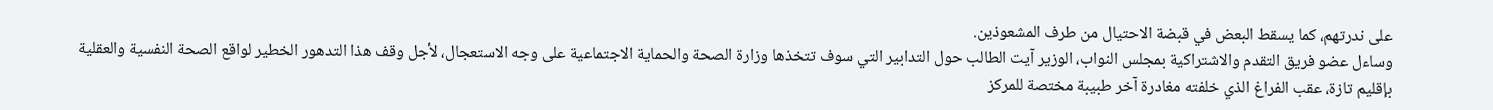على ندرتهم، كما يسقط البعض في قبضة الاحتيال من طرف المشعوذين.
وساءل عضو فريق التقدم والاشتراكية بمجلس النواب، الوزير آيت الطالب حول التدابير التي سوف تتخذها وزارة الصحة والحماية الاجتماعية على وجه الاستعجال، لأجل وقف هذا التدهور الخطير لواقع الصحة النفسية والعقلية بإقليم تازة، عقب الفراغ الذي خلفته مغادرة آخر طبيبة مختصة للمركز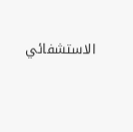الاستشفائي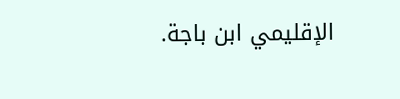الإقليمي ابن باجة.